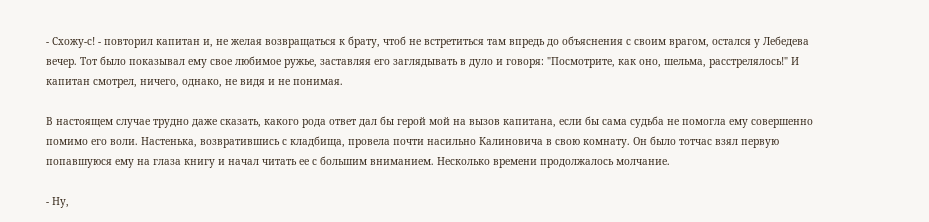- Схожу-с! - повторил капитан и, не желая возвращаться к брату, чтоб не встретиться там впредь до объяснения с своим врагом, остался у Лебедева вечер. Тот было показывал ему свое любимое ружье, заставляя его заглядывать в дуло и говоря: "Посмотрите, как оно, шельма, расстрелялось!" И капитан смотрел, ничего, однако, не видя и не понимая.

В настоящем случае трудно даже сказать, какого рода ответ дал бы герой мой на вызов капитана, если бы сама судьба не помогла ему совершенно помимо его воли. Настенька, возвратившись с кладбища, провела почти насильно Калиновича в свою комнату. Он было тотчас взял первую попавшуюся ему на глаза книгу и начал читать ее с большим вниманием. Несколько времени продолжалось молчание.

- Ну,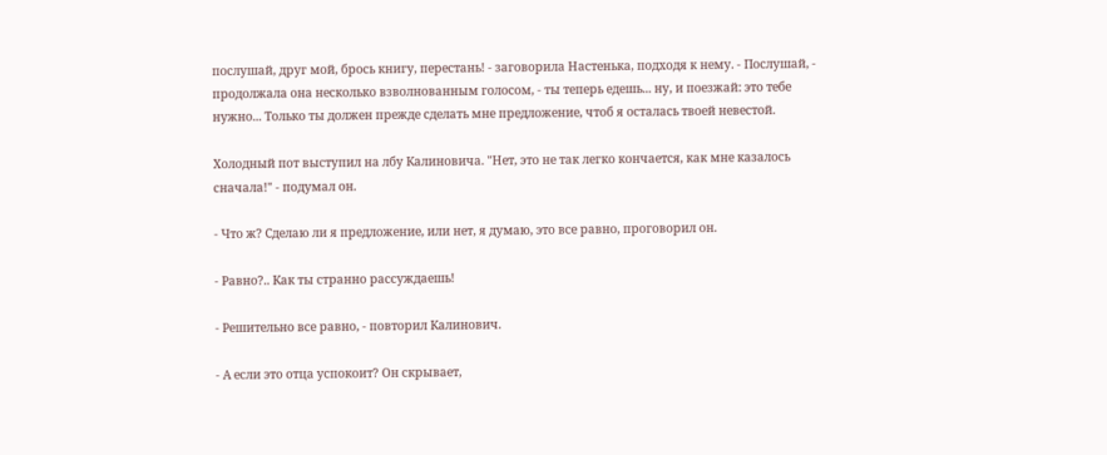послушай, друг мой, брось книгу, перестань! - заговорила Настенька, подходя к нему. - Послушай, - продолжала она несколько взволнованным голосом, - ты теперь едешь... ну, и поезжай: это тебе нужно... Только ты должен прежде сделать мне предложение, чтоб я осталась твоей невестой.

Холодный пот выступил на лбу Калиновича. "Нет, это не так легко кончается, как мне казалось сначала!" - подумал он.

- Что ж? Сделаю ли я предложение, или нет, я думаю, это все равно, проговорил он.

- Равно?.. Как ты странно рассуждаешь!

- Решительно все равно, - повторил Калинович.

- А если это отца успокоит? Он скрывает,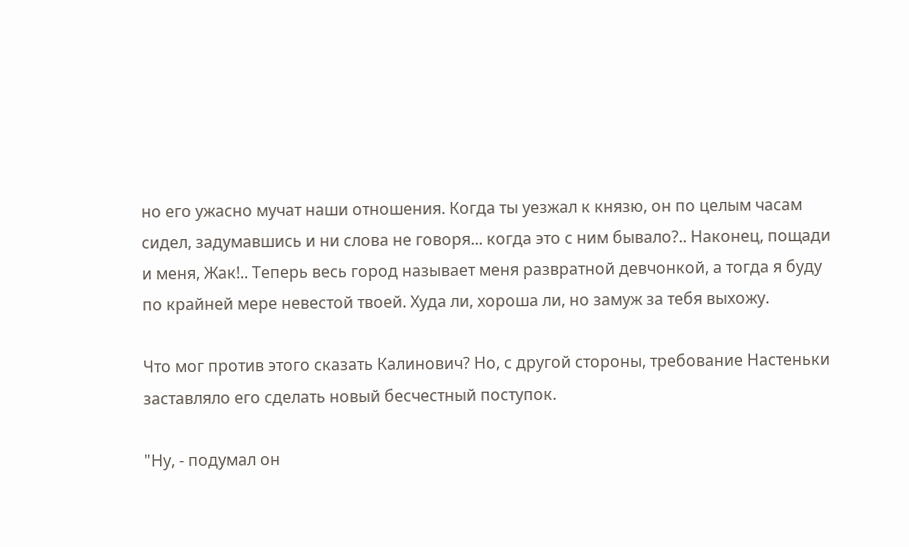но его ужасно мучат наши отношения. Когда ты уезжал к князю, он по целым часам сидел, задумавшись и ни слова не говоря... когда это с ним бывало?.. Наконец, пощади и меня, Жак!.. Теперь весь город называет меня развратной девчонкой, а тогда я буду по крайней мере невестой твоей. Худа ли, хороша ли, но замуж за тебя выхожу.

Что мог против этого сказать Калинович? Но, с другой стороны, требование Настеньки заставляло его сделать новый бесчестный поступок.

"Ну, - подумал он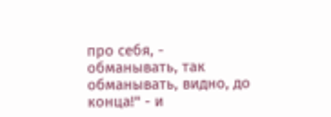про себя, - обманывать, так обманывать, видно, до конца!" - и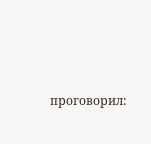проговорил: